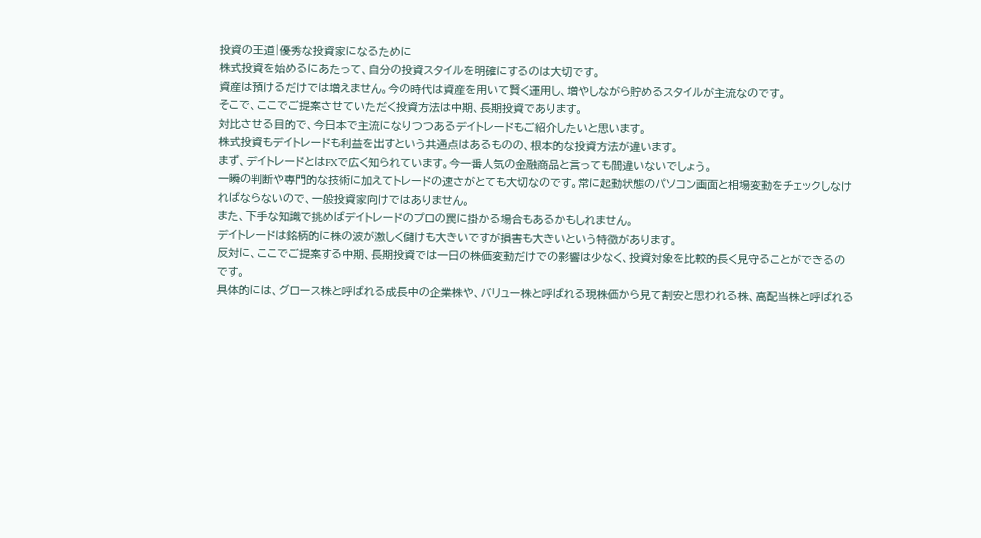投資の王道|優秀な投資家になるために
株式投資を始めるにあたって、自分の投資スタイルを明確にするのは大切です。
資産は預けるだけでは増えません。今の時代は資産を用いて賢く運用し、増やしながら貯めるスタイルが主流なのです。
そこで、ここでご提案させていただく投資方法は中期、長期投資であります。
対比させる目的で、今日本で主流になりつつあるデイトレードもご紹介したいと思います。
株式投資もデイトレードも利益を出すという共通点はあるものの、根本的な投資方法が違います。
まず、デイトレードとはFXで広く知られています。今一番人気の金融商品と言っても間違いないでしょう。
一瞬の判断や専門的な技術に加えてトレードの速さがとても大切なのです。常に起動状態のパソコン画面と相場変動をチェックしなければならないので、一般投資家向けではありません。
また、下手な知識で挑めばデイトレードのプロの罠に掛かる場合もあるかもしれません。
デイトレードは銘柄的に株の波が激しく儲けも大きいですが損害も大きいという特徴があります。
反対に、ここでご提案する中期、長期投資では一日の株価変動だけでの影響は少なく、投資対象を比較的長く見守ることができるのです。
具体的には、グロース株と呼ばれる成長中の企業株や、バリュー株と呼ばれる現株価から見て割安と思われる株、高配当株と呼ばれる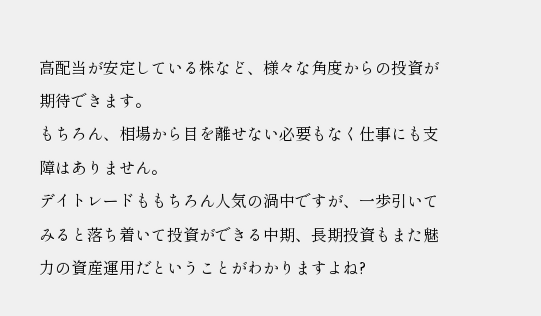高配当が安定している株など、様々な角度からの投資が期待できます。
もちろん、相場から目を離せない必要もなく仕事にも支障はありません。
デイトレードももちろん人気の渦中ですが、一歩引いてみると落ち着いて投資ができる中期、長期投資もまた魅力の資産運用だということがわかりますよね?